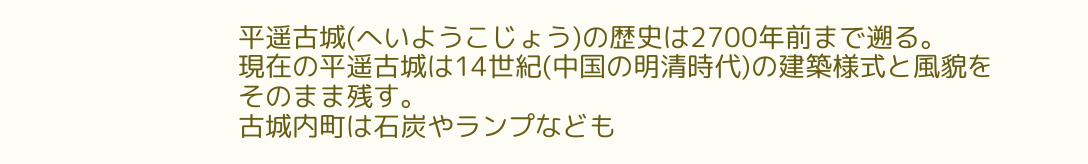平遥古城(へいようこじょう)の歴史は2700年前まで遡る。
現在の平遥古城は14世紀(中国の明清時代)の建築様式と風貌をそのまま残す。
古城内町は石炭やランプなども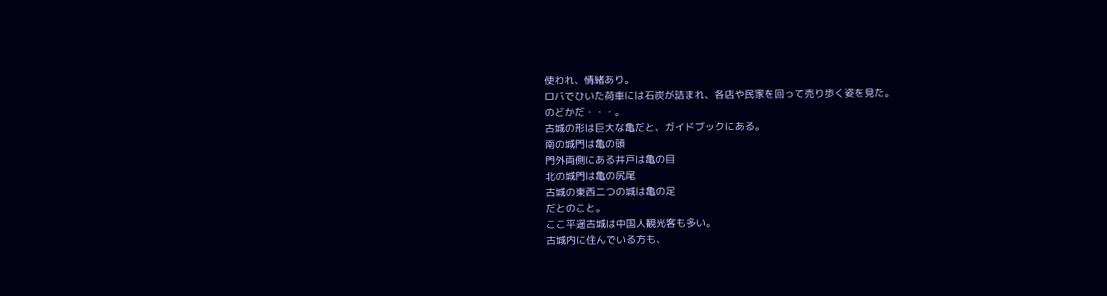使われ、情緒あり。
ロバでひいた荷車には石炭が詰まれ、各店や民家を回って売り歩く姿を見た。
のどかだ・・・。
古城の形は巨大な亀だと、ガイドブックにある。
南の城門は亀の頭
門外両側にある井戸は亀の目
北の城門は亀の尻尾
古城の東西二つの城は亀の足
だとのこと。
ここ平遥古城は中国人観光客も多い。
古城内に住んでいる方も、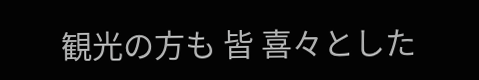観光の方も 皆 喜々とした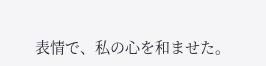表情で、私の心を和ませた。